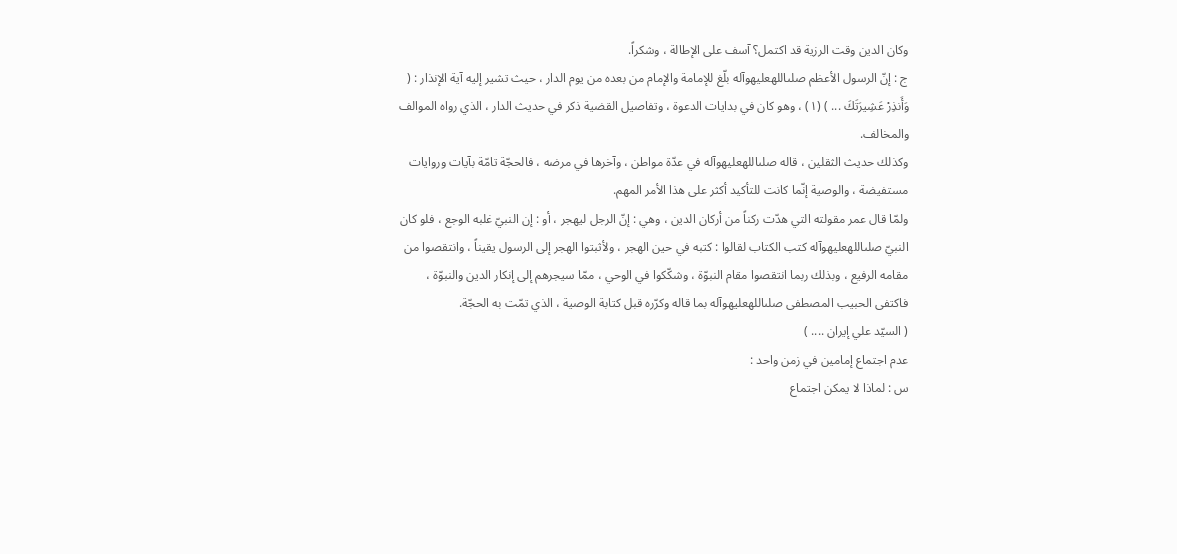وكان الدين وقت الرزية قد اكتمل؟ آسف على الإطالة ، وشكراً.
ج : إنّ الرسول الأعظم صلىاللهعليهوآله بلّغ للإمامة والإمام من بعده من يوم الدار ، حيث تشير إليه آية الإنذار : ( وَأَنذِرْ عَشِيرَتَكَ ... ) (١) ، وهو كان في بدايات الدعوة ، وتفاصيل القضية ذكر في حديث الدار ، الذي رواه الموالف والمخالف.
وكذلك حديث الثقلين ، قاله صلىاللهعليهوآله في عدّة مواطن ، وآخرها في مرضه ، فالحجّة تامّة بآيات وروايات مستفيضة ، والوصية إنّما كانت للتأكيد أكثر على هذا الأمر المهم.
ولمّا قال عمر مقولته التي هدّت ركناً من أركان الدين ، وهي : إنّ الرجل ليهجر ، أو : إن النبيّ غلبه الوجع ، فلو كان النبيّ صلىاللهعليهوآله كتب الكتاب لقالوا : كتبه في حين الهجر ، ولأثبتوا الهجر إلى الرسول يقيناً ، وانتقصوا من مقامه الرفيع ، وبذلك ربما انتقصوا مقام النبوّة ، وشكّكوا في الوحي ، ممّا سيجرهم إلى إنكار الدين والنبوّة ، فاكتفى الحبيب المصطفى صلىاللهعليهوآله بما قاله وكرّره قبل كتابة الوصية ، الذي تمّت به الحجّة.
( السيّد علي إيران .... )
عدم اجتماع إمامين في زمن واحد :
س : لماذا لا يمكن اجتماع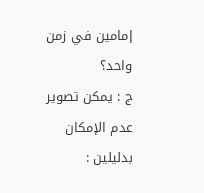إمامين في زمن واحد؟
ج : يمكن تصوير عدم الإمكان بدليلين :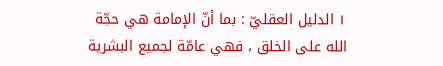١ الدليل العقليّ : بما أنّ الإمامة هي حجّة الله على الخلق ، فهي عامّة لجميع البشرية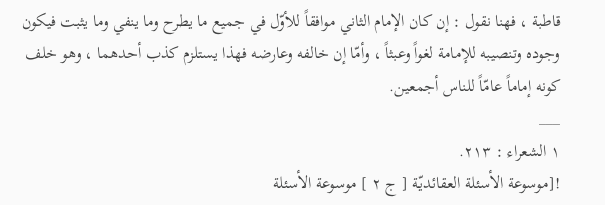قاطبة ، فهنا نقول : إن كان الإمام الثاني موافقاً للأوّل في جميع ما يطرح وما ينفي وما يثبت فيكون وجوده وتنصيبه للإمامة لغواً وعبثاً ، وأمّا إن خالفه وعارضه فهذا يستلزم كذب أحدهما ، وهو خلف كونه إماماً عامّاً للناس أجمعين.
___
١ الشعراء : ٢١٣.
![موسوعة الأسئلة العقائديّة [ ج ٢ ] موسوعة الأسئلة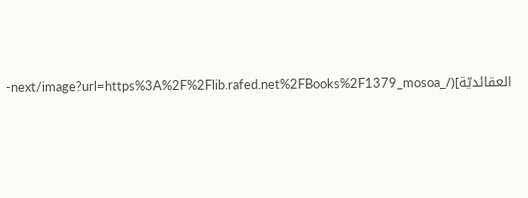العقائديّة](/_next/image?url=https%3A%2F%2Flib.rafed.net%2FBooks%2F1379_mosoa-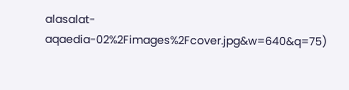alasalat-aqaedia-02%2Fimages%2Fcover.jpg&w=640&q=75)